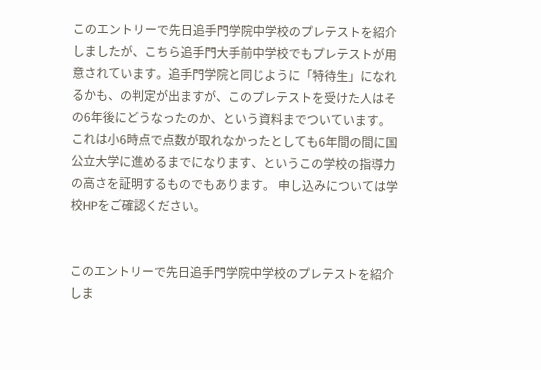このエントリーで先日追手門学院中学校のプレテストを紹介しましたが、こちら追手門大手前中学校でもプレテストが用意されています。追手門学院と同じように「特待生」になれるかも、の判定が出ますが、このプレテストを受けた人はその6年後にどうなったのか、という資料までついています。これは小6時点で点数が取れなかったとしても6年間の間に国公立大学に進めるまでになります、というこの学校の指導力の高さを証明するものでもあります。 申し込みについては学校HPをご確認ください。


このエントリーで先日追手門学院中学校のプレテストを紹介しま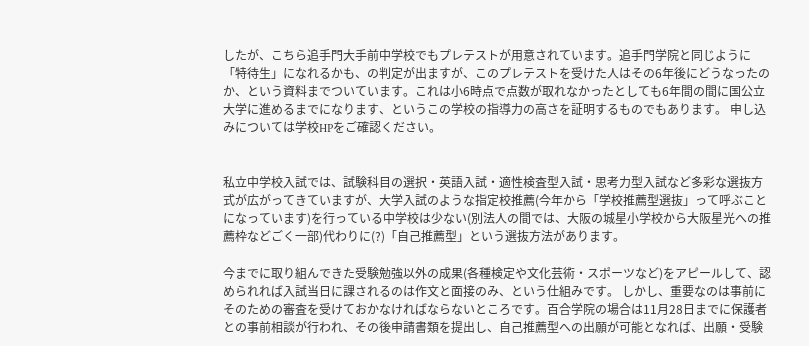したが、こちら追手門大手前中学校でもプレテストが用意されています。追手門学院と同じように「特待生」になれるかも、の判定が出ますが、このプレテストを受けた人はその6年後にどうなったのか、という資料までついています。これは小6時点で点数が取れなかったとしても6年間の間に国公立大学に進めるまでになります、というこの学校の指導力の高さを証明するものでもあります。 申し込みについては学校HPをご確認ください。


私立中学校入試では、試験科目の選択・英語入試・適性検査型入試・思考力型入試など多彩な選抜方式が広がってきていますが、大学入試のような指定校推薦(今年から「学校推薦型選抜」って呼ぶことになっています)を行っている中学校は少ない(別法人の間では、大阪の城星小学校から大阪星光への推薦枠などごく一部)代わりに(?)「自己推薦型」という選抜方法があります。

今までに取り組んできた受験勉強以外の成果(各種検定や文化芸術・スポーツなど)をアピールして、認められれば入試当日に課されるのは作文と面接のみ、という仕組みです。 しかし、重要なのは事前にそのための審査を受けておかなければならないところです。百合学院の場合は11月28日までに保護者との事前相談が行われ、その後申請書類を提出し、自己推薦型への出願が可能となれば、出願・受験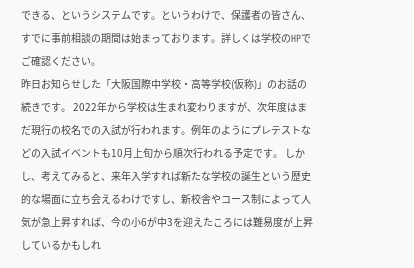できる、というシステムです。というわけで、保護者の皆さん、すでに事前相談の期間は始まっております。詳しくは学校のHPでご確認ください。
昨日お知らせした「大阪国際中学校・高等学校(仮称)」のお話の続きです。 2022年から学校は生まれ変わりますが、次年度はまだ現行の校名での入試が行われます。例年のようにプレテストなどの入試イベントも10月上旬から順次行われる予定です。 しかし、考えてみると、来年入学すれば新たな学校の誕生という歴史的な場面に立ち会えるわけですし、新校舎やコース制によって人気が急上昇すれば、今の小6が中3を迎えたころには難易度が上昇しているかもしれ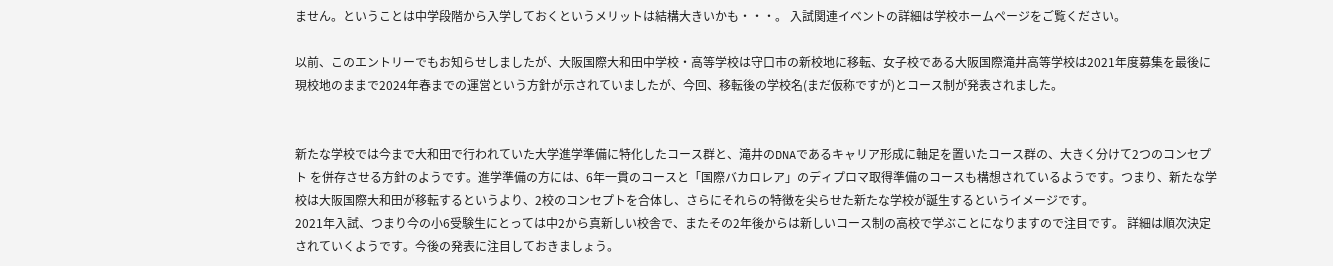ません。ということは中学段階から入学しておくというメリットは結構大きいかも・・・。 入試関連イベントの詳細は学校ホームページをご覧ください。

以前、このエントリーでもお知らせしましたが、大阪国際大和田中学校・高等学校は守口市の新校地に移転、女子校である大阪国際滝井高等学校は2021年度募集を最後に現校地のままで2024年春までの運営という方針が示されていましたが、今回、移転後の学校名(まだ仮称ですが)とコース制が発表されました。


新たな学校では今まで大和田で行われていた大学進学準備に特化したコース群と、滝井のDNAであるキャリア形成に軸足を置いたコース群の、大きく分けて2つのコンセプト を併存させる方針のようです。進学準備の方には、6年一貫のコースと「国際バカロレア」のディプロマ取得準備のコースも構想されているようです。つまり、新たな学校は大阪国際大和田が移転するというより、2校のコンセプトを合体し、さらにそれらの特徴を尖らせた新たな学校が誕生するというイメージです。
2021年入試、つまり今の小6受験生にとっては中2から真新しい校舎で、またその2年後からは新しいコース制の高校で学ぶことになりますので注目です。 詳細は順次決定されていくようです。今後の発表に注目しておきましょう。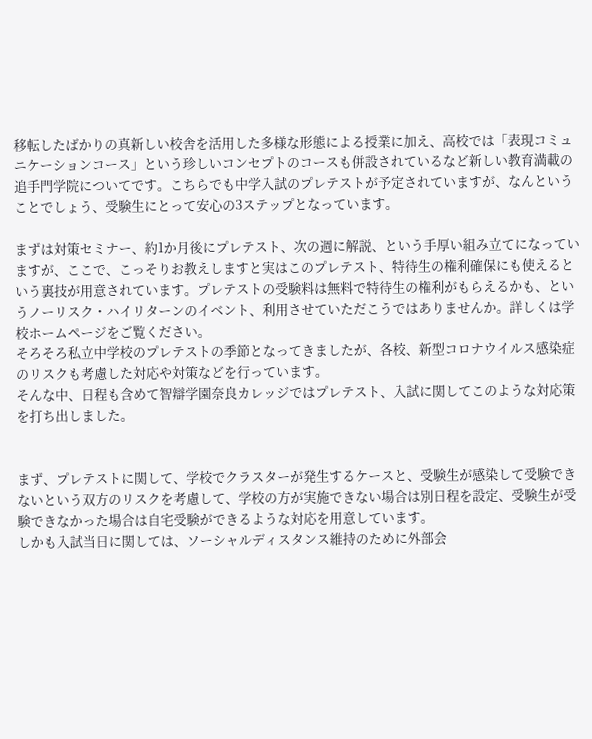移転したばかりの真新しい校舎を活用した多様な形態による授業に加え、高校では「表現コミュニケーションコース」という珍しいコンセプトのコースも併設されているなど新しい教育満載の追手門学院についてです。こちらでも中学入試のプレテストが予定されていますが、なんということでしょう、受験生にとって安心の3ステップとなっています。

まずは対策セミナー、約1か月後にプレテスト、次の週に解説、という手厚い組み立てになっていますが、ここで、こっそりお教えしますと実はこのプレテスト、特待生の権利確保にも使えるという裏技が用意されています。プレテストの受験料は無料で特待生の権利がもらえるかも、というノーリスク・ハイリターンのイベント、利用させていただこうではありませんか。詳しくは学校ホームページをご覧ください。
そろそろ私立中学校のプレテストの季節となってきましたが、各校、新型コロナウイルス感染症のリスクも考慮した対応や対策などを行っています。
そんな中、日程も含めて智辯学園奈良カレッジではプレテスト、入試に関してこのような対応策を打ち出しました。


まず、プレテストに関して、学校でクラスターが発生するケースと、受験生が感染して受験できないという双方のリスクを考慮して、学校の方が実施できない場合は別日程を設定、受験生が受験できなかった場合は自宅受験ができるような対応を用意しています。
しかも入試当日に関しては、ソーシャルディスタンス維持のために外部会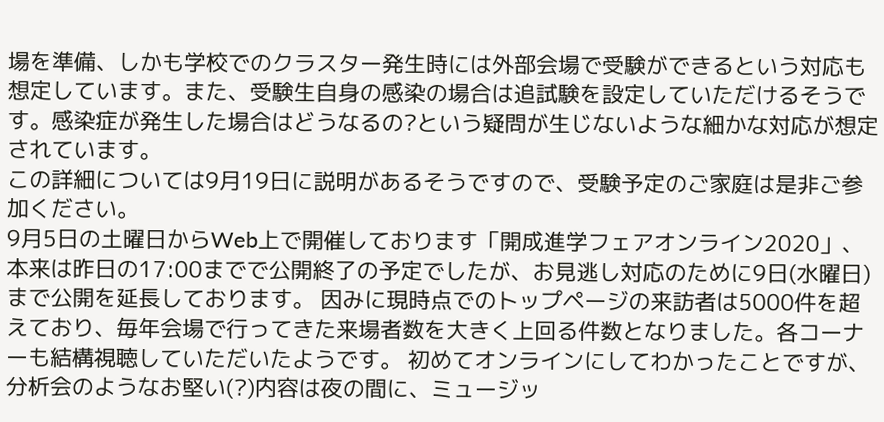場を準備、しかも学校でのクラスター発生時には外部会場で受験ができるという対応も想定しています。また、受験生自身の感染の場合は追試験を設定していただけるそうです。感染症が発生した場合はどうなるの?という疑問が生じないような細かな対応が想定されています。
この詳細については9月19日に説明があるそうですので、受験予定のご家庭は是非ご参加ください。
9月5日の土曜日からWeb上で開催しております「開成進学フェアオンライン2020」、本来は昨日の17:00までで公開終了の予定でしたが、お見逃し対応のために9日(水曜日)まで公開を延長しております。 因みに現時点でのトップページの来訪者は5000件を超えており、毎年会場で行ってきた来場者数を大きく上回る件数となりました。各コーナーも結構視聴していただいたようです。 初めてオンラインにしてわかったことですが、分析会のようなお堅い(?)内容は夜の間に、ミュージッ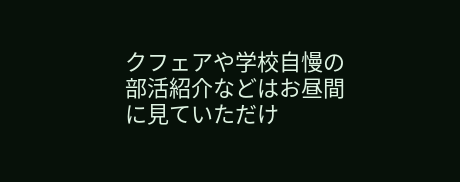クフェアや学校自慢の部活紹介などはお昼間に見ていただけ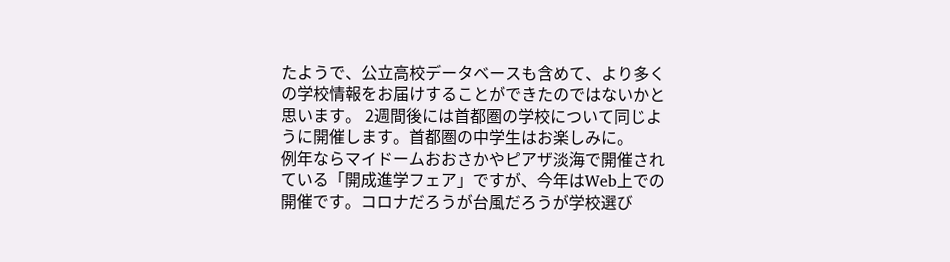たようで、公立高校データベースも含めて、より多くの学校情報をお届けすることができたのではないかと思います。 2週間後には首都圏の学校について同じように開催します。首都圏の中学生はお楽しみに。
例年ならマイドームおおさかやピアザ淡海で開催されている「開成進学フェア」ですが、今年はWeb上での開催です。コロナだろうが台風だろうが学校選び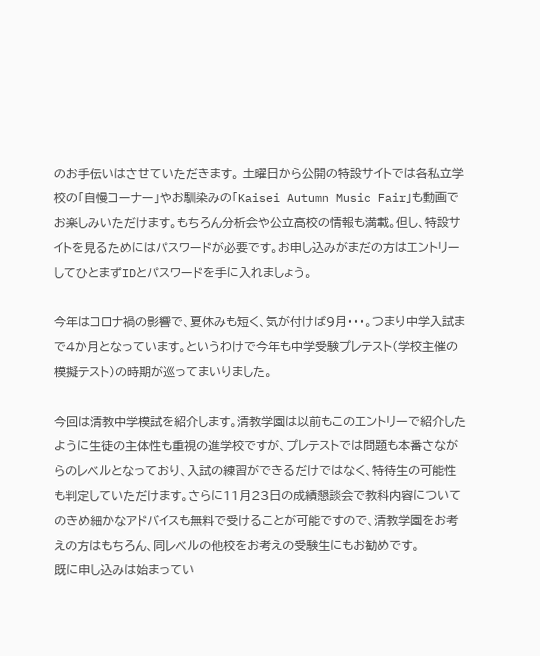のお手伝いはさせていただきます。 土曜日から公開の特設サイトでは各私立学校の「自慢コーナー」やお馴染みの「Kaisei Autumn Music Fair」も動画でお楽しみいただけます。もちろん分析会や公立高校の情報も満載。但し、特設サイトを見るためにはパスワードが必要です。お申し込みがまだの方はエントリーしてひとまずIDとパスワードを手に入れましょう。

今年はコロナ禍の影響で、夏休みも短く、気が付けば9月・・・。つまり中学入試まで4か月となっています。というわけで今年も中学受験プレテスト(学校主催の模擬テスト)の時期が巡ってまいりました。

今回は清教中学模試を紹介します。清教学園は以前もこのエントリーで紹介したように生徒の主体性も重視の進学校ですが、プレテストでは問題も本番さながらのレベルとなっており、入試の練習ができるだけではなく、特待生の可能性も判定していただけます。さらに11月23日の成績懇談会で教科内容についてのきめ細かなアドバイスも無料で受けることが可能ですので、清教学園をお考えの方はもちろん、同レベルの他校をお考えの受験生にもお勧めです。
既に申し込みは始まってい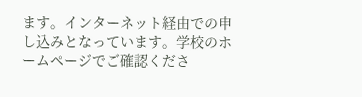ます。インターネット経由での申し込みとなっています。学校のホームページでご確認くださ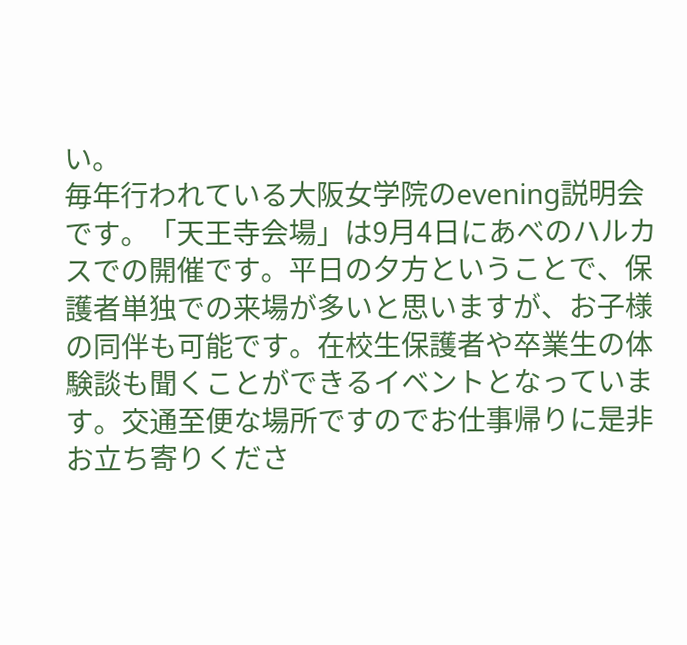い。
毎年行われている大阪女学院のevening説明会です。「天王寺会場」は9月4日にあべのハルカスでの開催です。平日の夕方ということで、保護者単独での来場が多いと思いますが、お子様の同伴も可能です。在校生保護者や卒業生の体験談も聞くことができるイベントとなっています。交通至便な場所ですのでお仕事帰りに是非お立ち寄りくださ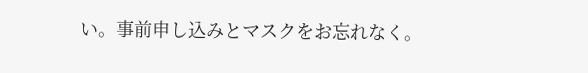い。事前申し込みとマスクをお忘れなく。